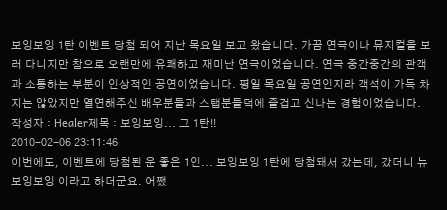보잉보잉 1탄 이벤트 당첨 되어 지난 목요일 보고 왔습니다. 가끔 연극이나 뮤지컬을 보러 다니지만 참으로 오랜만에 유쾌하고 재미난 연극이었습니다. 연극 중간중간의 관객과 소통하는 부분이 인상적인 공연이었습니다. 평일 목요일 공연인지라 객석이 가득 차지는 않았지만 열연해주신 배우분들과 스탭분들덕에 즐겁고 신나는 경험이었습니다.
작성자 : Healer제목 : 보잉보잉... 그 1탄!!
2010-02-06 23:11:46
이번에도, 이벤트에 당첨된 운 좋은 1인... 보잉보잉 1탄에 당첨돼서 갔는데, 갔더니 뉴 보잉보잉 이라고 하더군요. 어쨌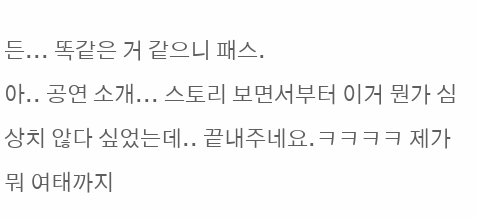든... 똑같은 거 같으니 패스.
아.. 공연 소개... 스토리 보면서부터 이거 뭔가 심상치 않다 싶었는데.. 끝내주네요.ㅋㅋㅋㅋ 제가 뭐 여태까지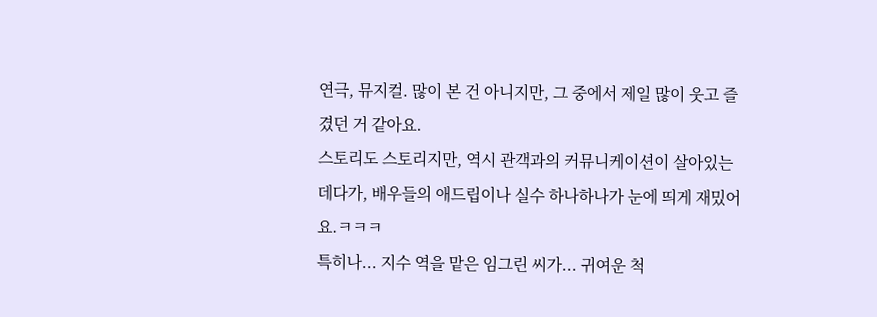연극, 뮤지컬. 많이 본 건 아니지만, 그 중에서 제일 많이 웃고 즐겼던 거 같아요.
스토리도 스토리지만, 역시 관객과의 커뮤니케이션이 살아있는데다가, 배우들의 애드립이나 실수 하나하나가 눈에 띄게 재밌어요.ㅋㅋㅋ
특히나... 지수 역을 맡은 임그린 씨가... 귀여운 척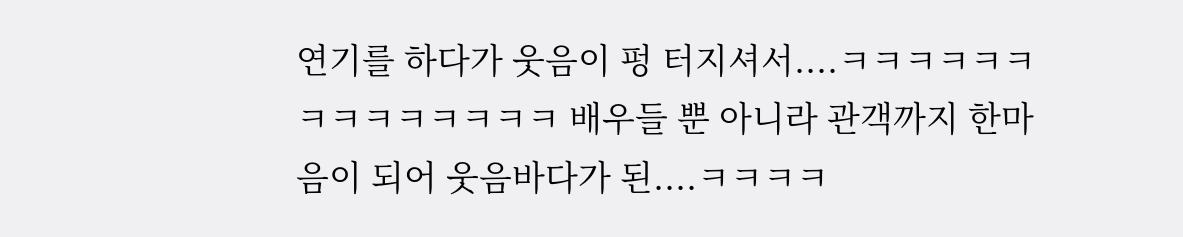연기를 하다가 웃음이 펑 터지셔서....ㅋㅋㅋㅋㅋㅋㅋㅋㅋㅋㅋㅋㅋㅋ 배우들 뿐 아니라 관객까지 한마음이 되어 웃음바다가 된....ㅋㅋㅋㅋ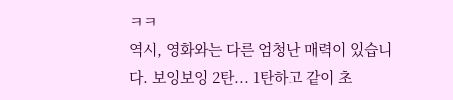ㅋㅋ
역시, 영화와는 다른 엄청난 매력이 있습니다. 보잉보잉 2탄... 1탄하고 같이 초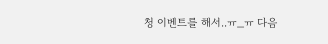청 이벤트를 해서..ㅠ_ㅠ 다음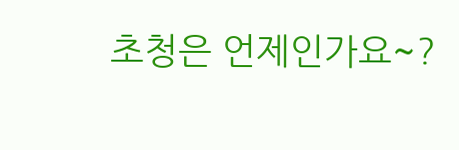초청은 언제인가요~?